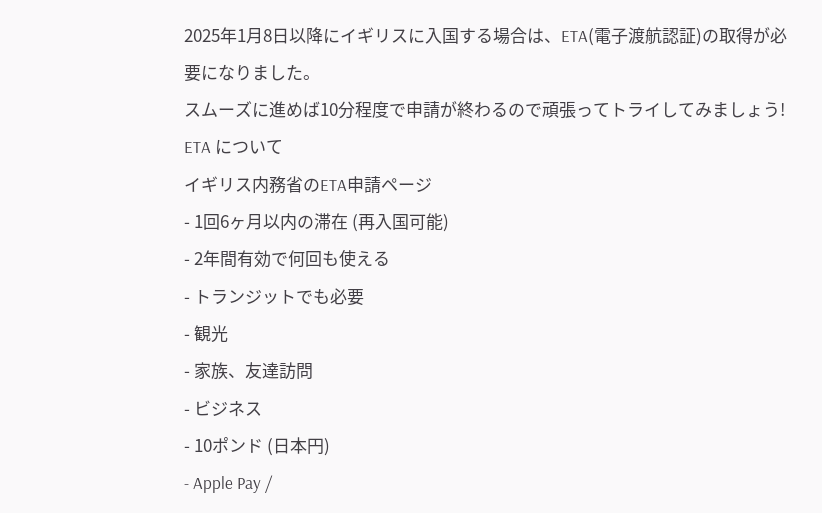2025年1月8日以降にイギリスに入国する場合は、ETA(電子渡航認証)の取得が必要になりました。
スムーズに進めば10分程度で申請が終わるので頑張ってトライしてみましょう!
ETA について
イギリス内務省のETA申請ページ
- 1回6ヶ月以内の滞在 (再入国可能)
- 2年間有効で何回も使える
- トランジットでも必要
- 観光
- 家族、友達訪問
- ビジネス
- 10ポンド (日本円)
- Apple Pay /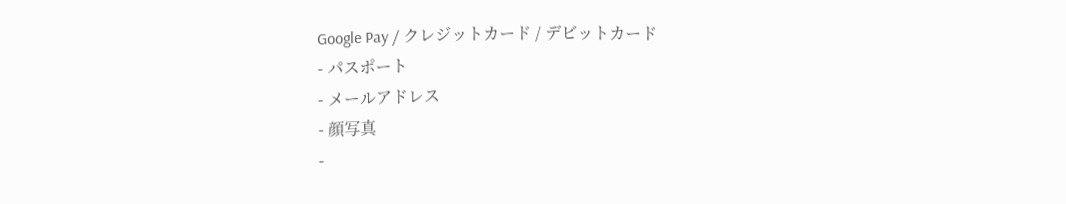Google Pay / クレジットカード / デビットカード
- パスポート
- メールアドレス
- 顔写真
-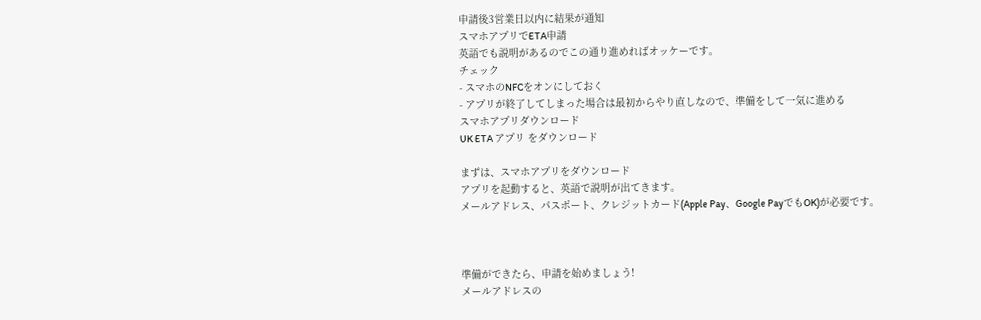申請後3営業日以内に結果が通知
スマホアプリでETA申請
英語でも説明があるのでこの通り進めればオッケーです。
チェック
- スマホのNFCをオンにしておく
- アプリが終了してしまった場合は最初からやり直しなので、準備をして一気に進める
スマホアプリダウンロード
UK ETA アプリ をダウンロード

まずは、スマホアプリをダウンロード
アプリを起動すると、英語で説明が出てきます。
メールアドレス、パスポート、クレジットカード(Apple Pay、Google PayでもOK)が必要です。



準備ができたら、申請を始めましょう!
メールアドレスの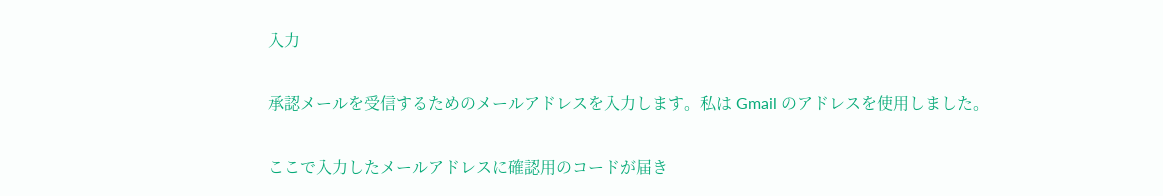入力

承認メールを受信するためのメールアドレスを入力します。私は Gmail のアドレスを使用しました。

ここで入力したメールアドレスに確認用のコードが届き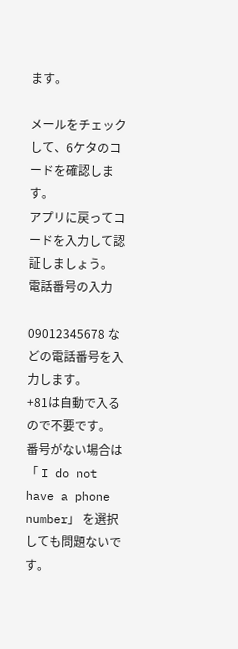ます。

メールをチェックして、6ケタのコードを確認します。
アプリに戻ってコードを入力して認証しましょう。
電話番号の入力

09012345678 などの電話番号を入力します。
+81は自動で入るので不要です。
番号がない場合は「 I do not have a phone number」 を選択しても問題ないです。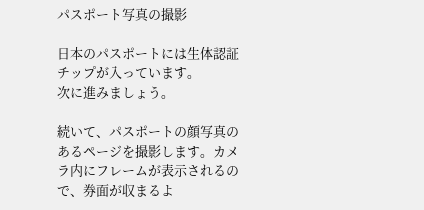パスポート写真の撮影

日本のパスポートには生体認証チップが入っています。
次に進みましょう。

続いて、パスポートの顔写真のあるページを撮影します。カメラ内にフレームが表示されるので、券面が収まるよ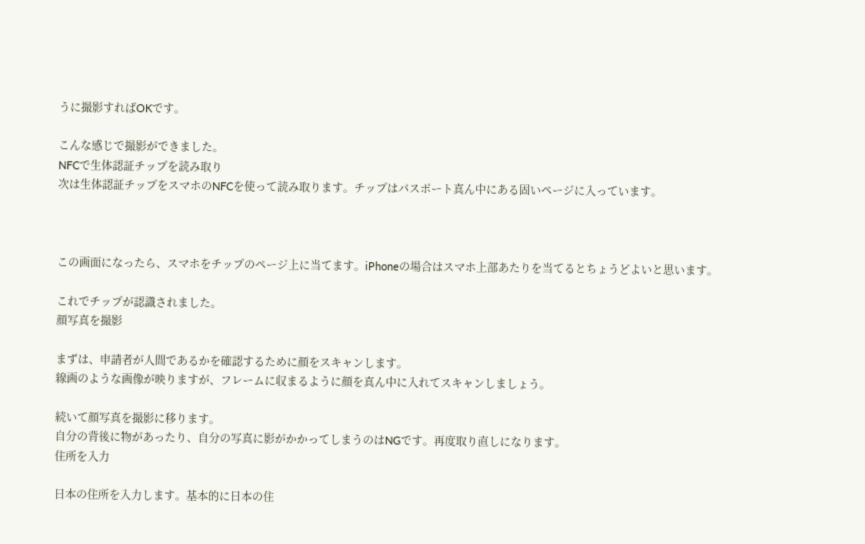うに撮影すればOKです。

こんな感じで撮影ができました。
NFCで生体認証チップを読み取り
次は生体認証チップをスマホのNFCを使って読み取ります。チップはパスポート真ん中にある固いページに入っています。



この画面になったら、スマホをチップのページ上に当てます。iPhoneの場合はスマホ上部あたりを当てるとちょうどよいと思います。

これでチップが認識されました。
顔写真を撮影

まずは、申請者が人間であるかを確認するために顔をスキャンします。
線画のような画像が映りますが、フレームに収まるように顔を真ん中に入れてスキャンしましょう。

続いて顔写真を撮影に移ります。
自分の背後に物があったり、自分の写真に影がかかってしまうのはNGです。再度取り直しになります。
住所を入力

日本の住所を入力します。基本的に日本の住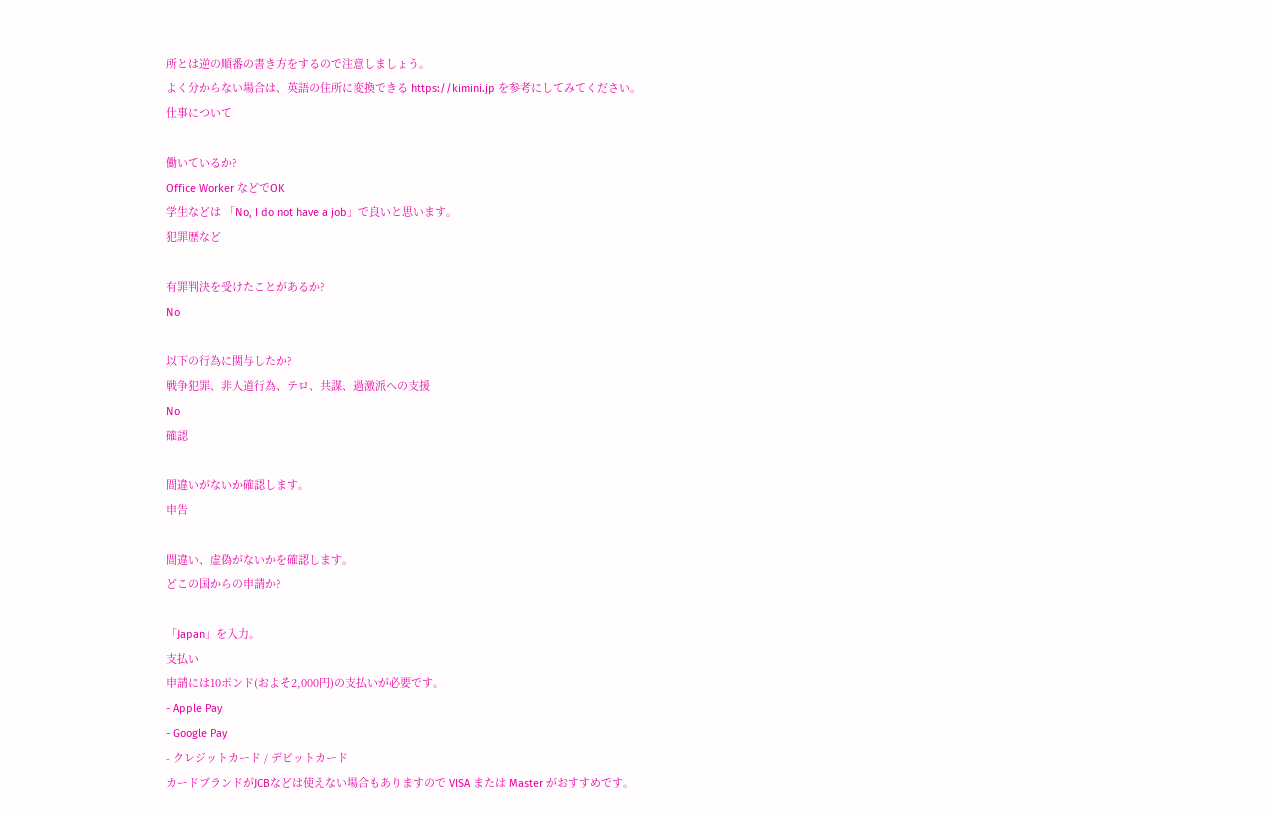所とは逆の順番の書き方をするので注意しましょう。
よく分からない場合は、英語の住所に変換できる https://kimini.jp を参考にしてみてください。
仕事について

働いているか?
Office Worker などでOK
学生などは 「No, I do not have a job」で良いと思います。
犯罪歴など

有罪判決を受けたことがあるか?
No

以下の行為に関与したか?
戦争犯罪、非人道行為、テロ、共謀、過激派への支援
No
確認

間違いがないか確認します。
申告

間違い、虚偽がないかを確認します。
どこの国からの申請か?

「Japan」を入力。
支払い
申請には10ポンド(およそ2,000円)の支払いが必要です。
- Apple Pay
- Google Pay
- クレジットカード / デビットカード
カードブランドがJCBなどは使えない場合もありますので VISA または Master がおすすめです。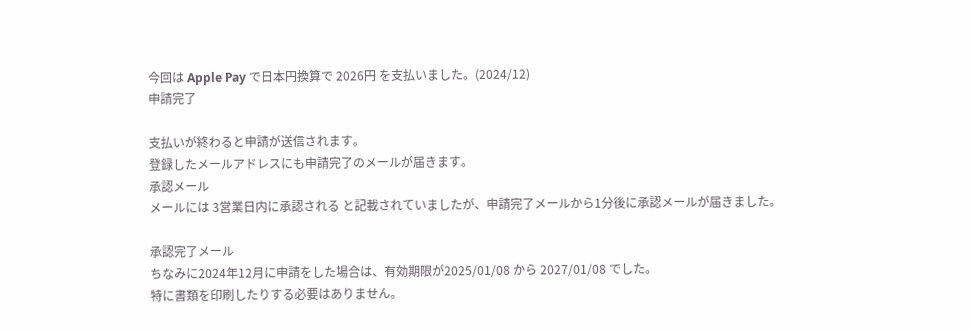今回は Apple Pay で日本円換算で 2026円 を支払いました。(2024/12)
申請完了

支払いが終わると申請が送信されます。
登録したメールアドレスにも申請完了のメールが届きます。
承認メール
メールには 3営業日内に承認される と記載されていましたが、申請完了メールから1分後に承認メールが届きました。

承認完了メール
ちなみに2024年12月に申請をした場合は、有効期限が2025/01/08 から 2027/01/08 でした。
特に書類を印刷したりする必要はありません。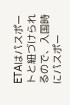ETAはパスポートと紐づけられるので、入国時にパスポー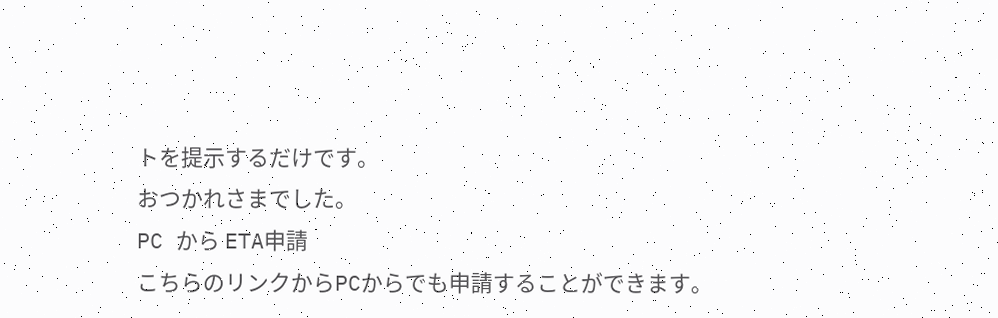トを提示するだけです。
おつかれさまでした。
PC から ETA申請
こちらのリンクからPCからでも申請することができます。